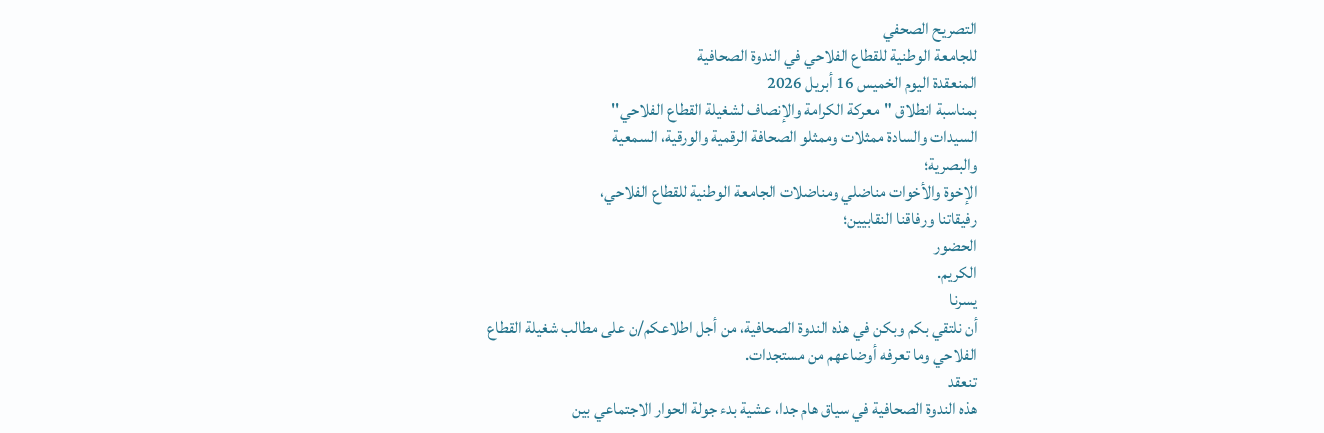التصريح الصحفي
للجامعة الوطنية للقطاع الفلاحي في الندوة الصحافية
المنعقدة اليوم الخميس 16 أبريل 2026
بمناسبة انطلاق "معركة الكرامة والإنصاف لشغيلة القطاع الفلاحي''
السيدات والسادة ممثلات وممثلو الصحافة الرقمية والورقية، السمعية
والبصرية؛
الإخوة والأخوات مناضلي ومناضلات الجامعة الوطنية للقطاع الفلاحي،
رفيقاتنا ورفاقنا النقابيين؛
الحضور
الكريم.
يسرنا
أن نلتقي بكم وبكن في هذه الندوة الصحافية، من أجل اطلاعكم/ن على مطالب شغيلة القطاع
الفلاحي وما تعرفه أوضاعهم من مستجدات.
تنعقد
هذه الندوة الصحافية في سياق هام جدا، عشية بدء جولة الحوار الاجتماعي بين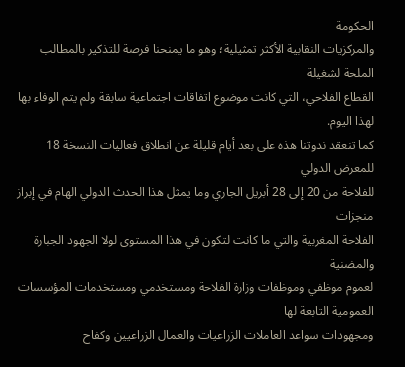الحكومة
والمركزيات النقابية الأكثر تمثيلية؛ وهو ما يمنحنا فرصة للتذكير بالمطالب الملحة لشغيلة
القطاع الفلاحي، التي كانت موضوع اتفاقات اجتماعية سابقة ولم يتم الوفاء بها لهذا اليوم.
كما تنعقد ندوتنا هذه على بعد أيام قليلة عن انطلاق فعاليات النسخة 18 للمعرض الدولي
للفلاحة من 20 إلى 28 أبريل الجاري وما يمثل هذا الحدث الدولي الهام في إبراز منجزات
الفلاحة المغربية والتي ما كانت لتكون في هذا المستوى لولا الجهود الجبارة والمضنية
لعموم موظفي وموظفات وزارة الفلاحة ومستخدمي ومستخدمات المؤسسات العمومية التابعة لها
ومجهودات سواعد العاملات الزراعيات والعمال الزراعيين وكفاح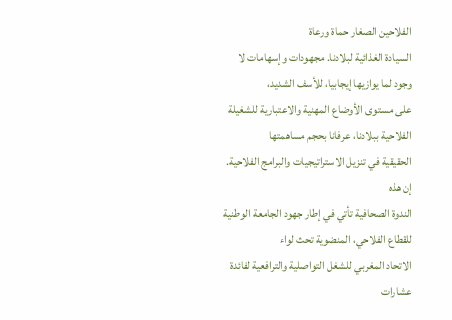الفلاحين الصغار حماة ورعاة
السيادة الغذائية لبلادنا. مجهودات وإسهامات لا وجود لما يوازيها إيجابيا، للأسف الشديد،
على مستوى الأوضاع المهنية والاعتبارية للشغيلة الفلاحية ببلادنا، عرفانا بحجم مساهمتها
الحقيقية في تنزيل الاستراتيجيات والبرامج الفلاحية.
إن هذه
الندوة الصحافية تأتي في إطار جهود الجامعة الوطنية للقطاع الفلاحي، المنضوية تحث لواء
الاتحاد المغربي للشغل التواصلية والترافعية لفائدة عشارات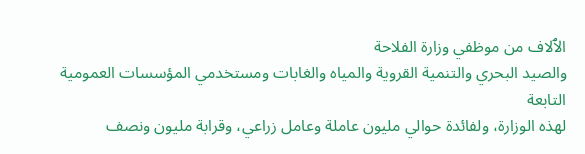الٱلاف من موظفي وزارة الفلاحة
والصيد البحري والتنمية القروية والمياه والغابات ومستخدمي المؤسسات العمومية التابعة
لهذه الوزارة، ولفائدة حوالي مليون عاملة وعامل زراعي، وقرابة مليون ونصف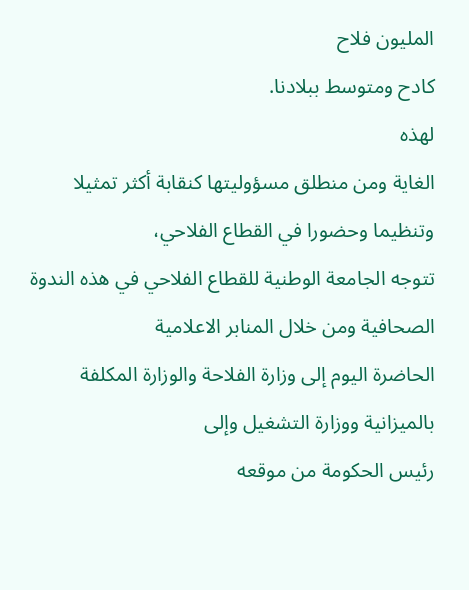المليون فلاح
كادح ومتوسط ببلادنا.
لهذه
الغاية ومن منطلق مسؤوليتها كنقابة أكثر تمثيلا وتنظيما وحضورا في القطاع الفلاحي،
تتوجه الجامعة الوطنية للقطاع الفلاحي في هذه الندوة الصحافية ومن خلال المنابر الاعلامية
الحاضرة اليوم إلى وزارة الفلاحة والوزارة المكلفة بالميزانية ووزارة التشغيل وإلى
رئيس الحكومة من موقعه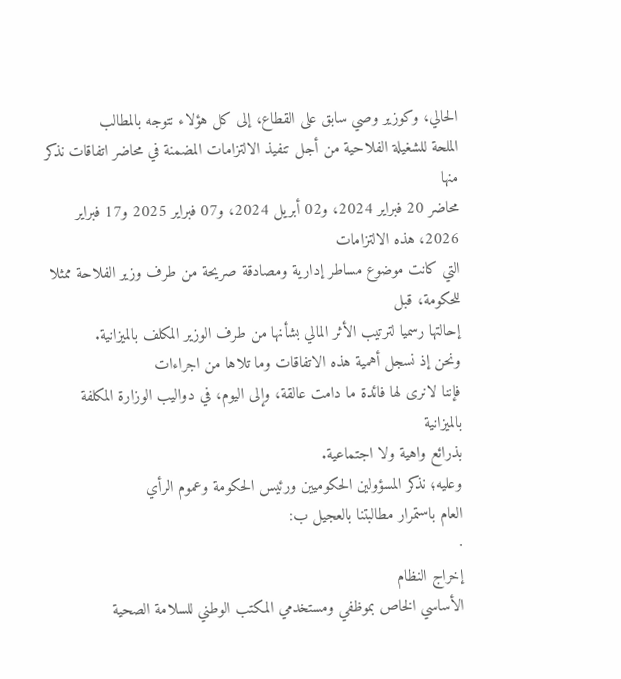الحالي، وكوزير وصي سابق على القطاع، إلى كل هؤلاء نتوجه بالمطالب
الملحة للشغيلة الفلاحية من أجل تنفيذ الالتزامات المضمنة في محاضر اتفاقات نذكر منها
محاضر 20 فبراير 2024، و02 أبريل 2024، و07 فبراير 2025 و17 فبراير 2026، هذه الالتزامات
التي كانت موضوع مساطر إدارية ومصادقة صريحة من طرف وزير الفلاحة ممثلا للحكومة، قبل
إحالتها رسميا لترتيب الأثر المالي بشأنها من طرف الوزير المكلف بالميزانية.
ونحن إذ نسجل أهمية هذه الاتفاقات وما تلاها من اجراءات
فإننا لانرى لها فائدة ما دامت عالقة، وإلى اليوم، في دواليب الوزارة المكلفة بالميزانية
بذرائع واهية ولا اجتماعية.
وعليه؛ نذكر المسؤولين الحكوميين ورئيس الحكومة وعموم الرأي
العام باستمرار مطالبتنا بالعجيل ب:
·
إخراج النظام
الأساسي الخاص بموظفي ومستخدمي المكتب الوطني للسلامة الصحية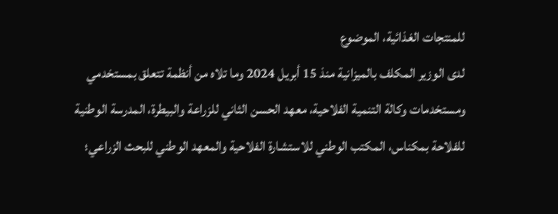للمنتجات الغذائية، الموضوع
لدى الوزير المكلف بالميزانية منذ 15 أبريل 2024 وما تلاه من أنظمة تتعلق بمستخدمي
ومستخدمات وكالة التنمية الفلاحية، معهد الحسن الثاني للزراعة والبيطرة، المدرسة الوطنية
للفلاحة بمكناس، المكتب الوطني للاستشارة الفلاحية والمعهد الوطني للبحث الزراعي؛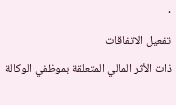·
تفعيل الاتفاقات
ذات الأثر المالي المتعلقة بموظفي الوكالة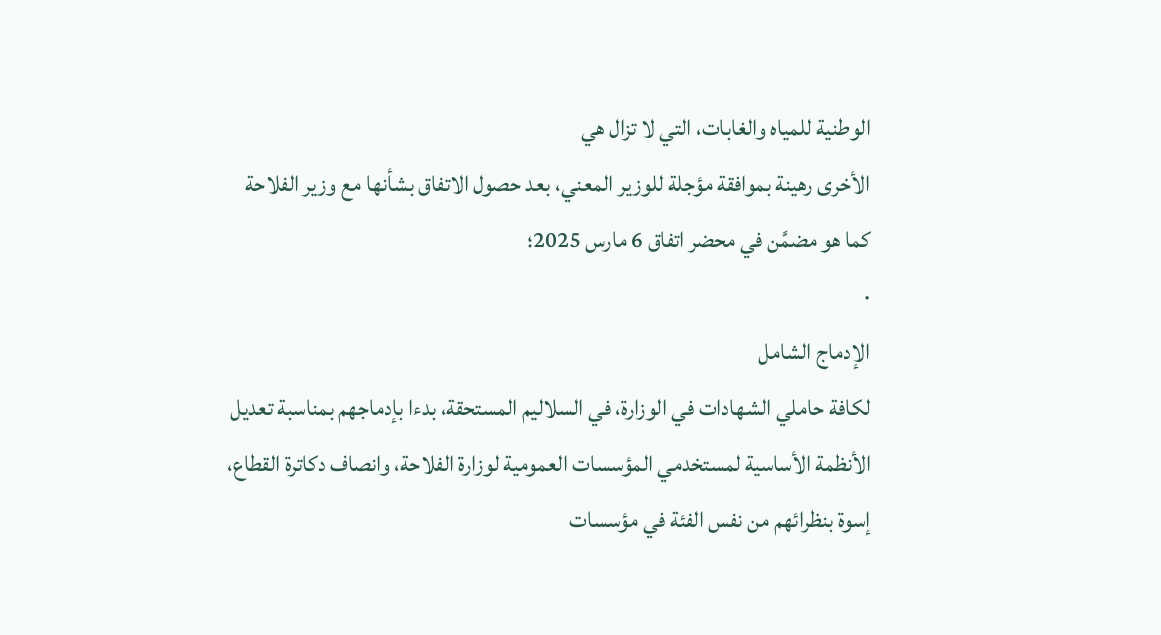الوطنية للمياه والغابات، التي لا تزال هي
الأخرى رهينة بموافقة مؤجلة للوزير المعني، بعد حصول الاتفاق بشأنها مع وزير الفلاحة
كما هو مضمَّن في محضر اتفاق 6 مارس 2025؛
·
الإدماج الشامل
لكافة حاملي الشهادات في الوزارة، في السلاليم المستحقة، بدءا بإدماجهم بمناسبة تعديل
الأنظمة الأساسية لمستخدمي المؤسسات العمومية لوزارة الفلاحة، وانصاف دكاترة القطاع،
إسوة بنظرائهم من نفس الفئة في مؤسسات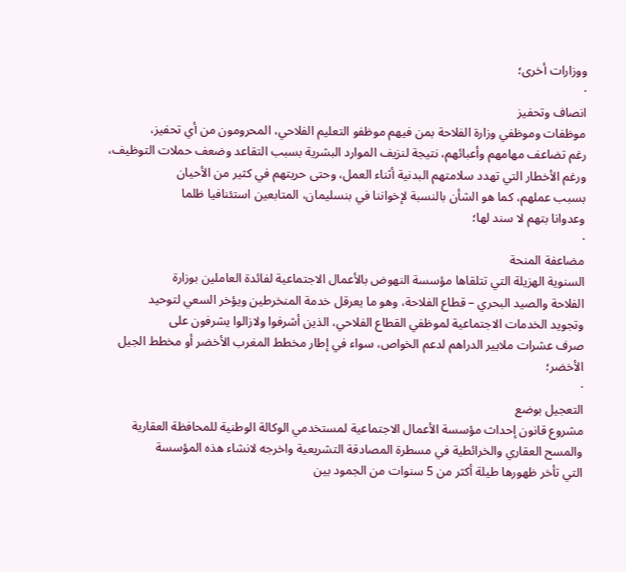ووزارات أخرى؛
·
انصاف وتحفيز
موظفات وموظفي وزارة الفلاحة بمن فيهم موظفو التعليم الفلاحي، المحرومون من أي تحفيز،
رغم تضاعف مهامهم وأعبائهم، نتيجة لنزيف الموارد البشرية بسبب التقاعد وضعف حملات التوظيف،
ورغم الأخطار التي تهدد سلامتهم البدنية أثناء العمل، وحتى حريتهم في كثير من الأحيان
بسبب عملهم، كما هو الشأن بالنسبة لإخواننا في بنسليمان، المتابعين استئنافيا ظلما
وعدوانا بتهم لا سند لها؛
·
مضاعفة المنحة
السنوية الهزيلة التي تتلقاها مؤسسة النهوض بالأعمال الاجتماعية لفائدة العاملين بوزارة
الفلاحة والصيد البحري – قطاع الفلاحة، وهو ما يعرقل خدمة المنخرطين ويؤخر السعي لتوحيد
وتجويد الخدمات الاجتماعية لموظفي القطاع الفلاحي، الذين أشرفوا ولازالوا يشرفون على
صرف عشرات ملايير الدراهم لدعم الخواص، سواء في إطار مخطط المغرب الأخضر أو مخطط الجيل
الأخضر؛
·
التعجيل بوضع
مشروع قانون إحداث مؤسسة الأعمال الاجتماعية لمستخدمي الوكالة الوطنية للمحافظة العقارية
والمسح العقاري والخرائطية في مسطرة المصادقة التشريعية واخرجه لانشاء هذه المؤسسة
التي تأخر ظهورها طيلة أكثر من 5 سنوات من الجمود بين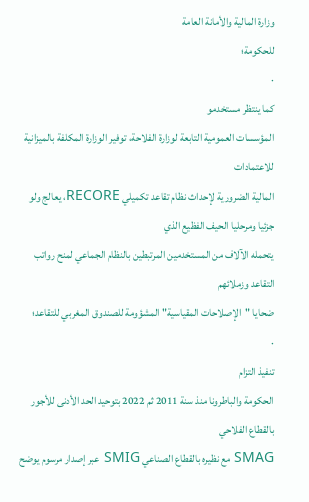وزارة المالية والأمانة العامة
للحكومة؛
·
كما ينتظر مستخدمو
المؤسسات العمومية التابعة لوزارة الفلاحة، توفير الوزارة المكلفة بالميزانية للاعتمادات
المالية الضرورية لإحداث نظام تقاعد تكميلي RECORE، يعالج ولو جزئيا ومرحليا الحيف الفظيع الذي
يتحمله الآلاف من المستخدمين المرتبطين بالنظام الجماعي لمنح رواتب التقاعد وزملائهم
ضحايا "الإصلاحات المقياسية" المشؤومة للصندوق المغربي للتقاعد؛
·
تنفيذ التزام
الحكومة والباطرونا منذ سنة 2011 ثم 2022 بتوحيد الحد الأدنى للأجور بالقطاع الفلاحي
SMAG مع نظيره بالقطاع الصناعي SMIG عبر إصدار مرسوم يوضح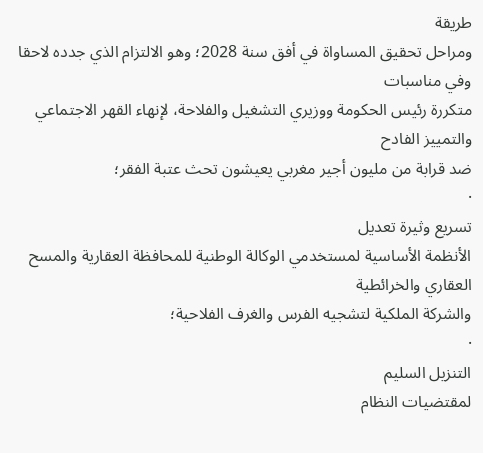طريقة
ومراحل تحقيق المساواة في أفق سنة 2028؛ وهو الالتزام الذي جدده لاحقا وفي مناسبات
متكررة رئيس الحكومة ووزيري التشغيل والفلاحة، لإنهاء القهر الاجتماعي والتمييز الفادح
ضد قرابة من مليون أجير مغربي يعيشون تحث عتبة الفقر؛
·
تسريع وثيرة تعديل
الأنظمة الأساسية لمستخدمي الوكالة الوطنية للمحافظة العقارية والمسح العقاري والخرائطية
والشركة الملكية لتشجيه الفرس والغرف الفلاحية؛
·
التنزيل السليم
لمقتضيات النظام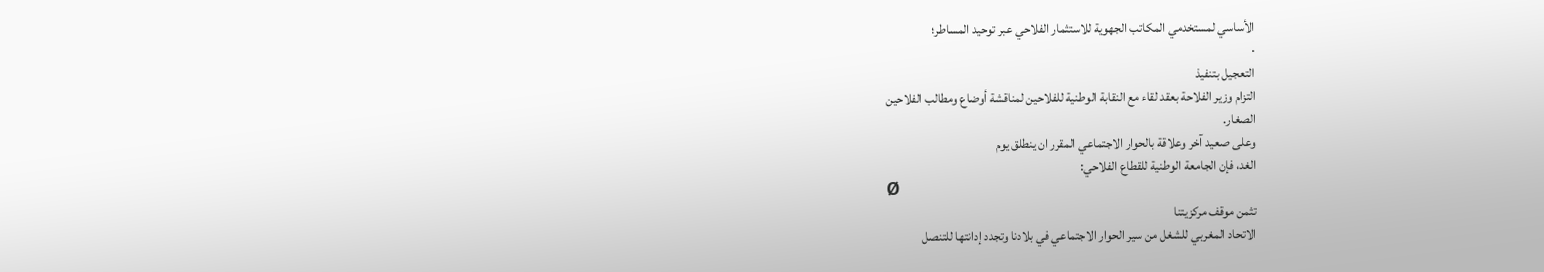الأساسي لمستخدمي المكاتب الجهوية للاستثمار الفلاحي عبر توحيد المساطر؛
·
التعجيل بتنفيذ
التزام وزير الفلاحة بعقد لقاء مع النقابة الوطنية للفلاحين لمناقشة أوضاع ومطالب الفلاحين
الصغار.
وعلى صعيد آخر وعلاقة بالحوار الاجتماعي المقرر ان ينطلق يوم
الغد، فإن الجامعة الوطنية للقطاع الفلاحي:
Ø
تثمن موقف مركزيتنا
الاتحاد المغربي للشغل من سير الحوار الاجتماعي في بلادنا وتجدد إدانتها للتنصل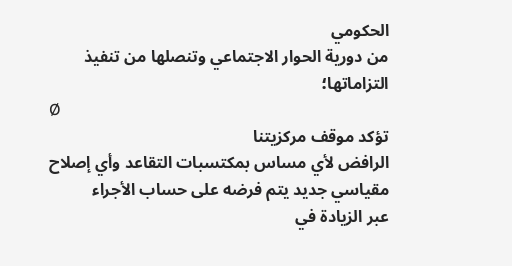الحكومي
من دورية الحوار الاجتماعي وتنصلها من تنفيذ التزاماتها؛
Ø
تؤكد موقف مركزيتنا
الرافض لأي مساس بمكتسبات التقاعد وأي إصلاح مقياسي جديد يتم فرضه على حساب الأجراء
عبر الزيادة في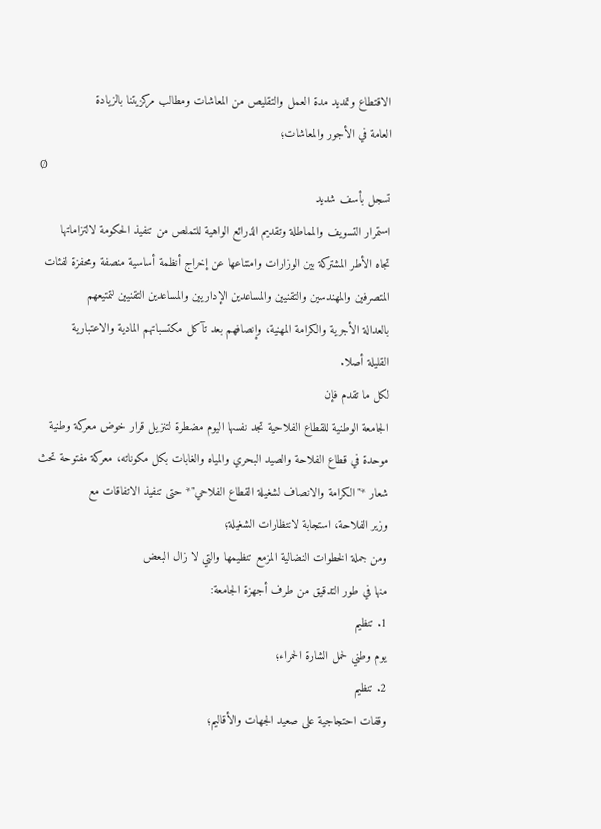الاقتطاع وتمديد مدة العمل والتقليص من المعاشات ومطالب مركزيتنا بالزيادة
العامة في الأجور والمعاشات؛
Ø
تسجل بأسف شديد
استمرار التسويف والمماطلة وتقديم الذرائع الواهية للتملص من تنفيذ الحكومة لالتزاماتها
تجاه الأطر المشتركة بين الوزارات وامتناعها عن إخراج أنظمة أساسية منصفة ومحفزة لفئات
المتصرفين والمهندسين والتقنيين والمساعدين الإداريين والمساعدين التقنيين لتمتيعهم
بالعدالة الأجرية والكرامة المهنية، وإنصافهم بعد تآكل مكتسباتهم المادية والاعتبارية
القليلة أصلا.
لكل ما تقدم فإن
الجامعة الوطنية للقطاع الفلاحية تجد نفسها اليوم مضطرة لتنزيل قرار خوض معركة وطنية
موحدة في قطاع الفلاحة والصيد البحري والمياه والغابات بكل مكوناته، معركة مفتوحة تحث
شعار *"الكرامة والانصاف لشغيلة القطاع الفلاحي"* حتى تنفيذ الاتفاقات مع
وزير الفلاحة، استجابة لانتظارات الشغيلة؛
ومن جملة الخطوات النضالية المزمع تنظيمها والتي لا زال البعض
منها في طور التدقيق من طرف أجهزة الجامعة:
1. تنظيم
يوم وطني لحمل الشارة الحمراء؛
2. تنظيم
وقفات احتجاجية على صعيد الجهات والأقاليم؛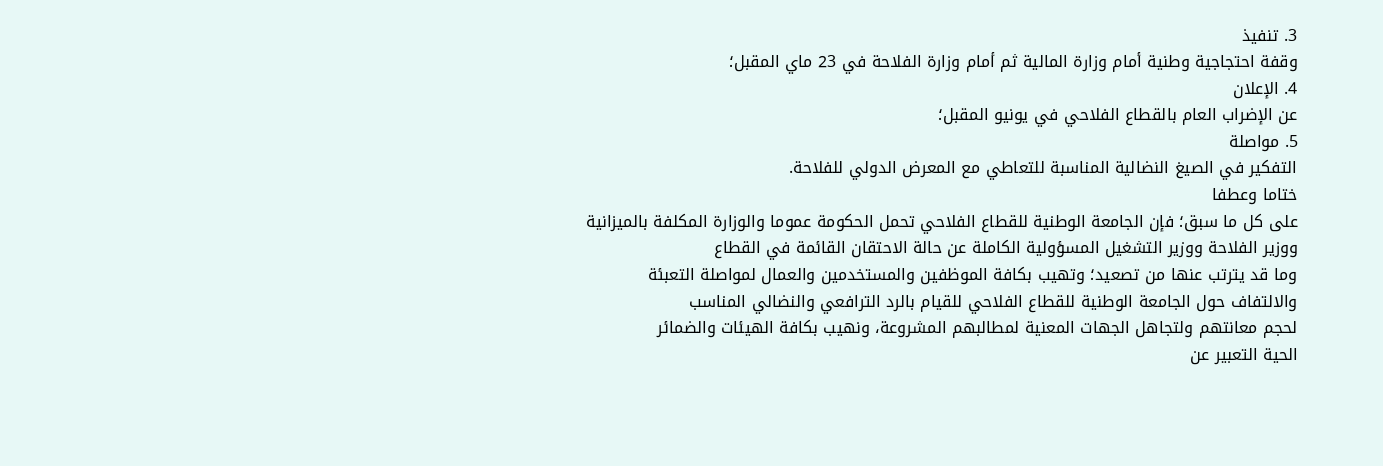3. تنفيذ
وقفة احتجاجية وطنية أمام وزارة المالية ثم أمام وزارة الفلاحة في 23 ماي المقبل؛
4. الإعلان
عن الإضراب العام بالقطاع الفلاحي في يونيو المقبل؛
5. مواصلة
التفكير في الصيغ النضالية المناسبة للتعاطي مع المعرض الدولي للفلاحة.
ختاما وعطفا
على كل ما سبق؛ فإن الجامعة الوطنية للقطاع الفلاحي تحمل الحكومة عموما والوزارة المكلفة بالميزانية
ووزير الفلاحة ووزير التشغيل المسؤولية الكاملة عن حالة الاحتقان القائمة في القطاع
وما قد يترتب عنها من تصعيد؛ وتهيب بكافة الموظفين والمستخدمين والعمال لمواصلة التعبئة
والالتفاف حول الجامعة الوطنية للقطاع الفلاحي للقيام بالرد الترافعي والنضالي المناسب
لحجم معانتهم ولتجاهل الجهات المعنية لمطالبهم المشروعة، ونهيب بكافة الهيئات والضمائر
الحية التعبير عن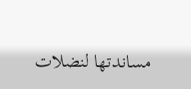مساندتها لنضلات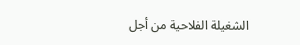الشغيلة الفلاحية من أجل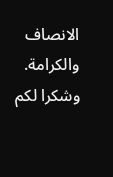الانصاف والكرامة.
وشكرا لكم